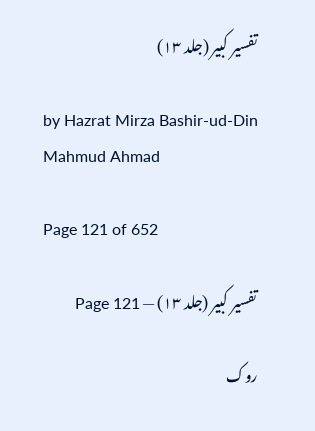تفسیر کبیر (جلد ۱۳)

by Hazrat Mirza Bashir-ud-Din Mahmud Ahmad

Page 121 of 652

تفسیر کبیر (جلد ۱۳) — Page 121

روک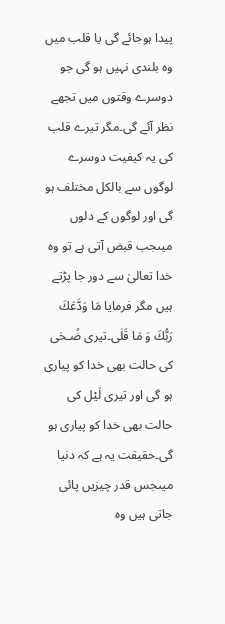پیدا ہوجائے گی یا قلب میں وہ بلندی نہیں ہو گی جو دوسرے وقتوں میں تجھے نظر آئے گی۔مگر تیرے قلب کی یہ کیفیت دوسرے لوگوں سے بالکل مختلف ہو گی اور لوگوں کے دلوں میںجب قبض آتی ہے تو وہ خدا تعالیٰ سے دور جا پڑتے ہیں مگر فرمایا مَا وَدَّعَكَ رَبُّكَ وَ مَا قَلٰى۔تیری ضُـحٰی کی حالت بھی خدا کو پیاری ہو گی اور تیری لَیْل کی حالت بھی خدا کو پیاری ہو گی۔حقیقت یہ ہے کہ دنیا میںجس قدر چیزیں پائی جاتی ہیں وہ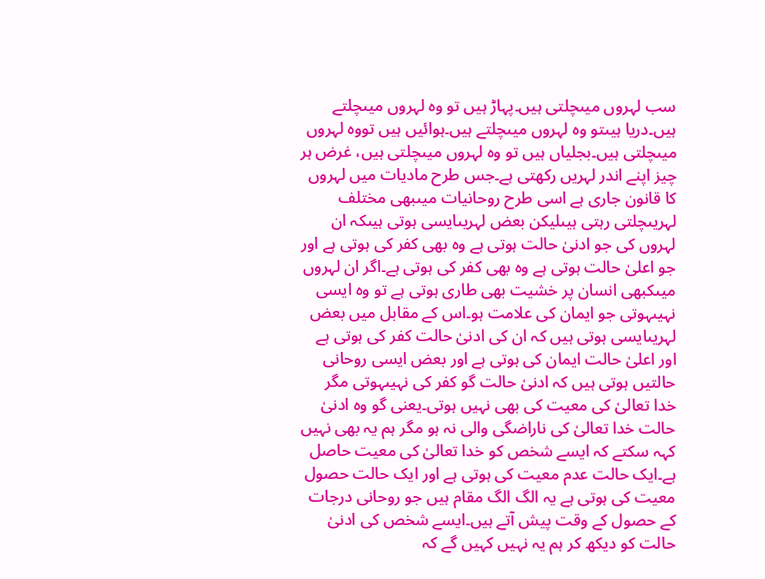سب لہروں میںچلتی ہیں۔پہاڑ ہیں تو وہ لہروں میںچلتے ہیں۔دریا ہیںتو وہ لہروں میںچلتے ہیں۔ہوائیں ہیں تووہ لہروں میںچلتی ہیں۔بجلیاں ہیں تو وہ لہروں میںچلتی ہیں، غرض ہر چیز اپنے اندر لہریں رکھتی ہے۔جس طرح مادیات میں لہروں کا قانون جاری ہے اسی طرح روحانیات میںبھی مختلف لہریںچلتی رہتی ہیںلیکن بعض لہریںایسی ہوتی ہیںکہ ان لہروں کی جو ادنیٰ حالت ہوتی ہے وہ بھی کفر کی ہوتی ہے اور جو اعلیٰ حالت ہوتی ہے وہ بھی کفر کی ہوتی ہے۔اگر ان لہروں میںکبھی انسان پر خشیت بھی طاری ہوتی ہے تو وہ ایسی نہیںہوتی جو ایمان کی علامت ہو۔اس کے مقابل میں بعض لہریںایسی ہوتی ہیں کہ ان کی ادنیٰ حالت کفر کی ہوتی ہے اور اعلیٰ حالت ایمان کی ہوتی ہے اور بعض ایسی روحانی حالتیں ہوتی ہیں کہ ادنیٰ حالت گو کفر کی نہیںہوتی مگر خدا تعالیٰ کی معیت کی بھی نہیں ہوتی۔یعنی گو وہ ادنیٰ حالت خدا تعالیٰ کی ناراضگی والی نہ ہو مگر ہم یہ بھی نہیں کہہ سکتے کہ ایسے شخص کو خدا تعالیٰ کی معیت حاصل ہے۔ایک حالت عدم معیت کی ہوتی ہے اور ایک حالت حصول معیت کی ہوتی ہے یہ الگ الگ مقام ہیں جو روحانی درجات کے حصول کے وقت پیش آتے ہیں۔ایسے شخص کی ادنیٰ حالت کو دیکھ کر ہم یہ نہیں کہیں گے کہ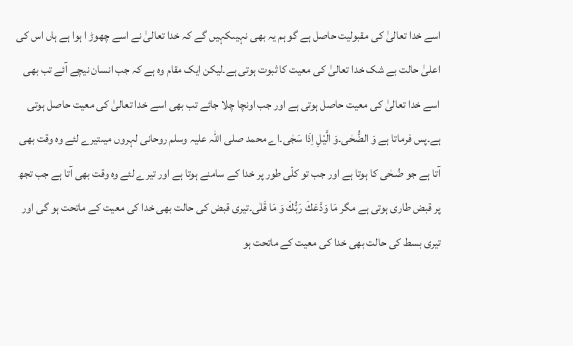اسے خدا تعالیٰ کی مقبولیت حاصل ہے گو ہم یہ بھی نہیںکہیں گے کہ خدا تعالیٰ نے اسے چھوڑ ا ہوا ہے ہاں اس کی اعلیٰ حالت بے شک خدا تعالیٰ کی معیت کا ثبوت ہوتی ہے۔لیکن ایک مقام وہ ہے کہ جب انسان نیچے آئے تب بھی اسے خدا تعالیٰ کی معیت حاصل ہوتی ہے اور جب اونچا چلا جائے تب بھی اسے خدا تعالیٰ کی معیت حاصل ہوتی ہے۔پس فرماتا ہے وَ الضُّحٰى۔وَ الَّيْلِ اِذَا سَجٰى۔اے محمد صلی اللہ علیہ وسلم روحانی لہروں میںتیرے لئے وہ وقت بھی آتا ہے جو ضُـحٰی کا ہوتا ہے اور جب تو کلّی طور پر خدا کے سامنے ہوتا ہے اور تیرے لئے وہ وقت بھی آتا ہے جب تجھ پر قبض طاری ہوتی ہے مگر مَا وَدَّعَكَ رَبُّكَ وَ مَا قَلٰى۔تیری قبض کی حالت بھی خدا کی معیت کے ماتحت ہو گی اور تیری بسط کی حالت بھی خدا کی معیت کے ماتحت ہو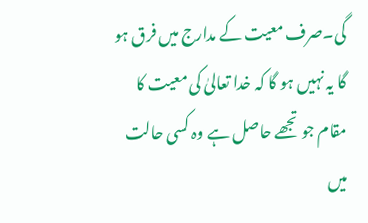گی۔صرف معیت کے مدارج میں فرق ہو گا یہ نہیں ہو گا کہ خدا تعالیٰ کی معیت کا مقام جو تجھے حاصل ہے وہ کسی حالت میں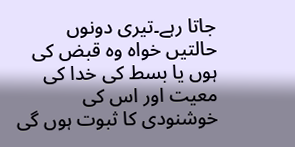جاتا رہے۔تیری دونوں حالتیں خواہ وہ قبض کی ہوں یا بسط کی خدا کی معیت اور اس کی خوشنودی کا ثبوت ہوں گی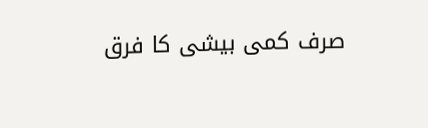صرف کمی بیشی کا فرق